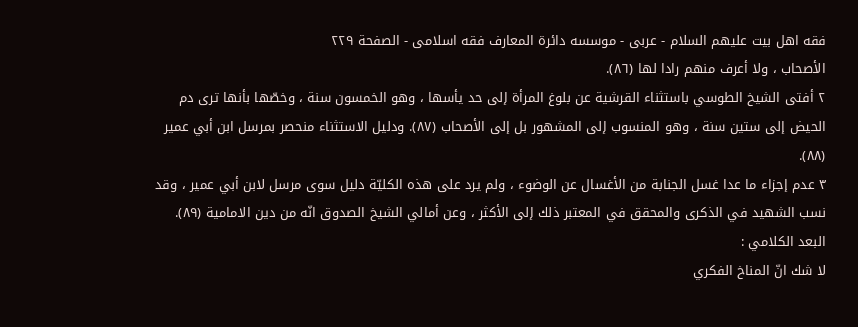فقه اهل بیت علیهم السلام - عربی - موسسه دائرة المعارف فقه اسلامی - الصفحة ٢٢٩
الأصحاب ، ولا أعرف منهم رادا لها (٨٦).
٢ أفتى الشيخ الطوسي باستثناء القرشية عن بلوغ المرأة إلى حد يأسها ، وهو الخمسون سنة ، وخصّها بأنها ترى دم الحيض إلى ستين سنة ، وهو المنسوب إلى المشهور بل إلى الأصحاب (٨٧). ودليل الاستثناء منحصر بمرسل ابن أبي عمير (٨٨).
٣ عدم إجزاء ما عدا غسل الجنابة من الأغسال عن الوضوء ، ولم يرد على هذه الكليّة دليل سوى مرسل لابن أبي عمير ، وقد نسب الشهيد في الذكرى والمحقق في المعتبر ذلك إلى الأكثر ، وعن أمالي الشيخ الصدوق انّه من دين الامامية (٨٩).
البعد الكلامي :
لا شك انّ المناخ الفكري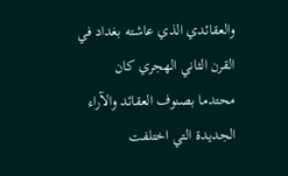والعقائدي الذي عاشته بغداد في القرن الثاني الهجري كان محتدما بصنوف العقائد والآراء الجديدة التي اختلفت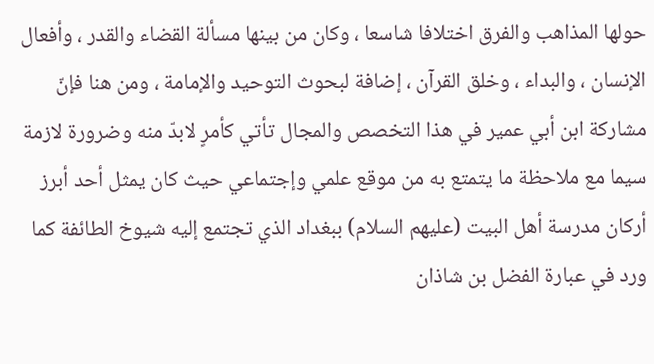حولها المذاهب والفرق اختلافا شاسعا ، وكان من بينها مسألة القضاء والقدر ، وأفعال الإنسان ، والبداء ، وخلق القرآن ، إضافة لبحوث التوحيد والإمامة ، ومن هنا فإنّ مشاركة ابن أبي عمير في هذا التخصص والمجال تأتي كأمرٍ لابدّ منه وضرورة لازمة سيما مع ملاحظة ما يتمتع به من موقع علمي وإجتماعي حيث كان يمثل أحد أبرز أركان مدرسة أهل البيت (عليهم السلام) ببغداد الذي تجتمع إليه شيوخ الطائفة كما ورد في عبارة الفضل بن شاذان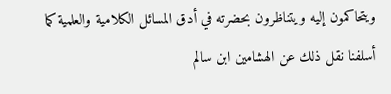ويتحاكمون إليه ويتناظرون بحضرته في أدق المسائل الكلامية والعلمية كما أسلفنا نقل ذلك عن الهشامين ابن سالم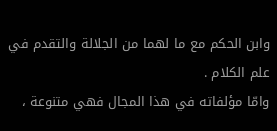وابن الحكم مع ما لهما من الجلالة والتقدم في علم الكلام .
وامّا مؤلفاته في هذا المجال فهي متنوعة ،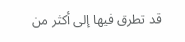قد تطرق فيها إلى أكثر من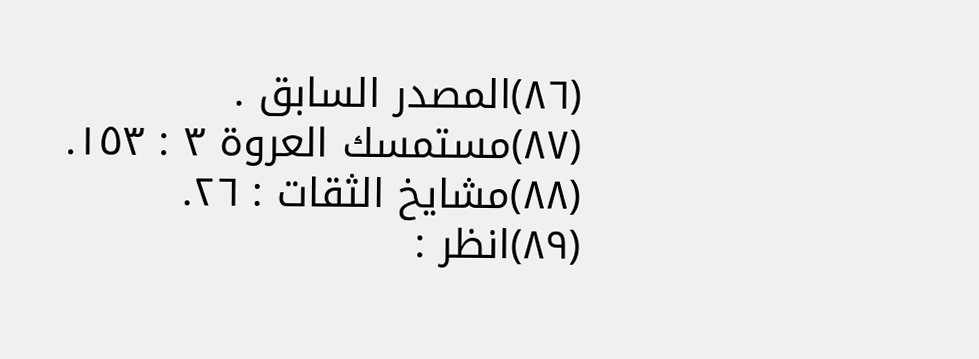(٨٦)المصدر السابق .
(٨٧)مستمسك العروة ٣ : ١٥٣.
(٨٨)مشايخ الثقات : ٢٦.
(٨٩)انظر :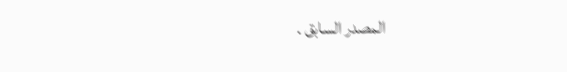المصدر السابق .